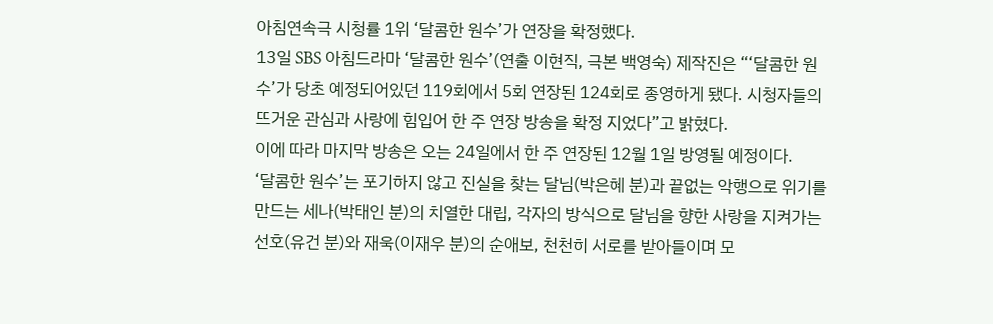아침연속극 시청률 1위 ‘달콤한 원수’가 연장을 확정했다.
13일 SBS 아침드라마 ‘달콤한 원수’(연출 이현직, 극본 백영숙) 제작진은 “‘달콤한 원수’가 당초 예정되어있던 119회에서 5회 연장된 124회로 종영하게 됐다. 시청자들의 뜨거운 관심과 사랑에 힘입어 한 주 연장 방송을 확정 지었다”고 밝혔다.
이에 따라 마지막 방송은 오는 24일에서 한 주 연장된 12월 1일 방영될 예정이다.
‘달콤한 원수’는 포기하지 않고 진실을 찾는 달님(박은혜 분)과 끝없는 악행으로 위기를 만드는 세나(박태인 분)의 치열한 대립, 각자의 방식으로 달님을 향한 사랑을 지켜가는 선호(유건 분)와 재욱(이재우 분)의 순애보, 천천히 서로를 받아들이며 모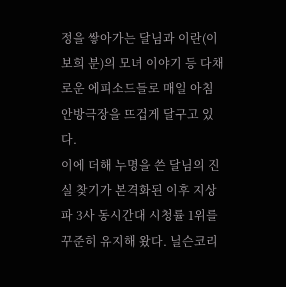정을 쌓아가는 달님과 이란(이보희 분)의 모녀 이야기 등 다채로운 에피소드들로 매일 아침 안방극장을 뜨겁게 달구고 있다.
이에 더해 누명을 쓴 달님의 진실 찾기가 본격화된 이후 지상파 3사 동시간대 시청률 1위를 꾸준히 유지해 왔다. 닐슨코리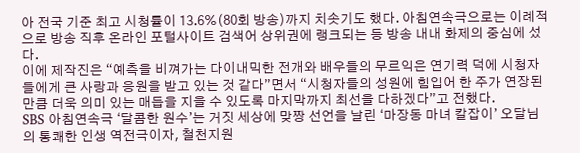아 전국 기준 최고 시청률이 13.6%(80회 방송)까지 치솟기도 했다. 아침연속극으로는 이례적으로 방송 직후 온라인 포털사이트 검색어 상위권에 랭크되는 등 방송 내내 화제의 중심에 섰다.
이에 제작진은 “예측을 비껴가는 다이내믹한 전개와 배우들의 무르익은 연기력 덕에 시청자들에게 큰 사랑과 응원을 받고 있는 것 같다”면서 “시청자들의 성원에 힘입어 한 주가 연장된 만큼 더욱 의미 있는 매듭을 지을 수 있도록 마지막까지 최선을 다하겠다”고 전했다.
SBS 아침연속극 ‘달콤한 원수’는 거짓 세상에 맞짱 선언을 날린 ‘마장동 마녀 칼잡이’ 오달님의 통쾌한 인생 역전극이자, 철천지원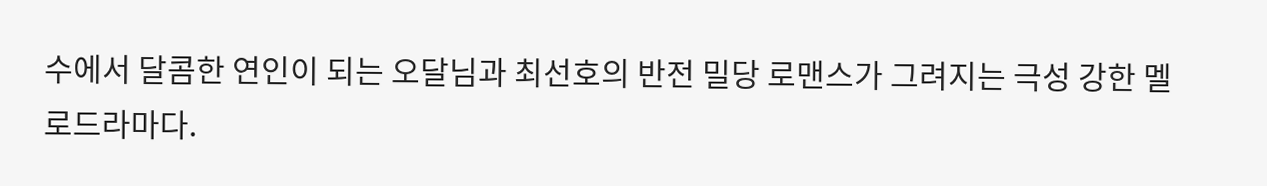수에서 달콤한 연인이 되는 오달님과 최선호의 반전 밀당 로맨스가 그려지는 극성 강한 멜로드라마다.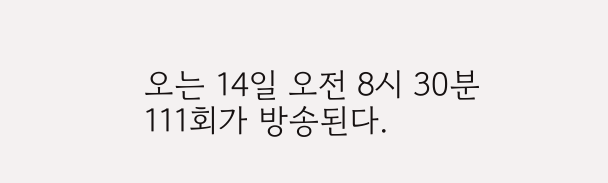오는 14일 오전 8시 30분 111회가 방송된다.